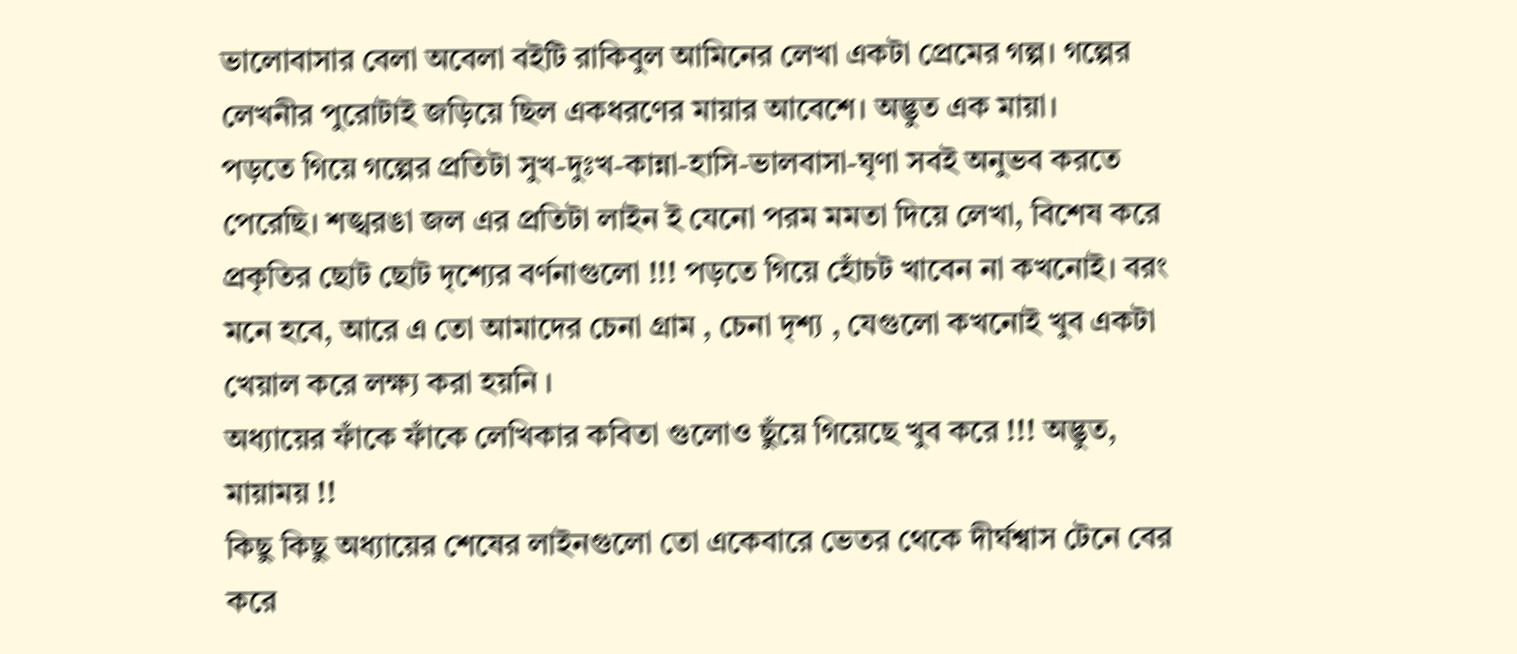ভালোবাসার বেলা অবেলা বইটি রাকিবুল আমিনের লেখা একটা প্রেমের গল্প। গল্পের লেখনীর পুরোটাই জড়িয়ে ছিল একধরণের মায়ার আবেশে। অদ্ভুত এক মায়া।
পড়তে গিয়ে গল্পের প্রতিটা সুখ-দুঃখ-কান্না-হাসি-ভালবাসা-ঘৃণা সবই অনুভব করতে পেরেছি। শঙ্খরঙা জল এর প্রতিটা লাইন ই যেনো পরম মমতা দিয়ে লেখা, বিশেষ করে প্রকৃতির ছোট ছোট দৃশ্যের বর্ণনাগুলো !!! পড়তে গিয়ে হোঁচট খাবেন না কখনোই। বরং মনে হবে, আরে এ তো আমাদের চেনা গ্রাম , চেনা দৃশ্য , যেগুলো কখনোই খুব একটা খেয়াল করে লক্ষ্য করা হয়নি ।
অধ্যায়ের ফাঁকে ফাঁকে লেখিকার কবিতা গুলোও ছুঁয়ে গিয়েছে খুব করে !!! অদ্ভুত, মায়াময় !!
কিছু কিছু অধ্যায়ের শেষের লাইনগুলো তো একেবারে ভেতর থেকে দীর্ঘশ্বাস টেনে বের করে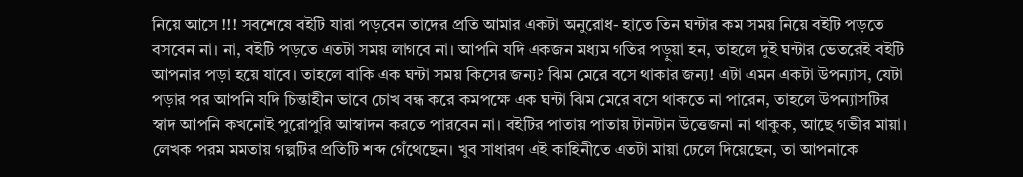নিয়ে আসে !!! সবশেষে বইটি যারা পড়বেন তাদের প্রতি আমার একটা অনুরোধ- হাতে তিন ঘন্টার কম সময় নিয়ে বইটি পড়তে বসবেন না। না, বইটি পড়তে এতটা সময় লাগবে না। আপনি যদি একজন মধ্যম গতির পড়ুয়া হন, তাহলে দুই ঘন্টার ভেতরেই বইটি আপনার পড়া হয়ে যাবে। তাহলে বাকি এক ঘন্টা সময় কিসের জন্য? ঝিম মেরে বসে থাকার জন্য! এটা এমন একটা উপন্যাস, যেটা পড়ার পর আপনি যদি চিন্তাহীন ভাবে চোখ বন্ধ করে কমপক্ষে এক ঘন্টা ঝিম মেরে বসে থাকতে না পারেন, তাহলে উপন্যাসটির স্বাদ আপনি কখনোই পুরোপুরি আস্বাদন করতে পারবেন না। বইটির পাতায় পাতায় টানটান উত্তেজনা না থাকুক, আছে গভীর মায়া। লেখক পরম মমতায় গল্পটির প্রতিটি শব্দ গেঁথেছেন। খুব সাধারণ এই কাহিনীতে এতটা মায়া ঢেলে দিয়েছেন, তা আপনাকে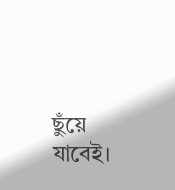ছুঁয়ে যাবেই।